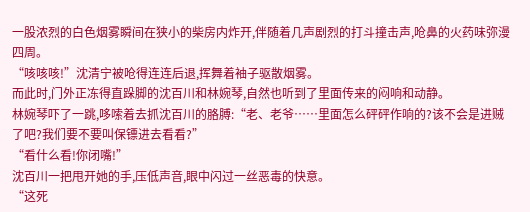一股浓烈的白色烟雾瞬间在狭小的柴房内炸开,伴随着几声剧烈的打斗撞击声,呛鼻的火药味弥漫四周。
“咳咳咳!”沈清宁被呛得连连后退,挥舞着袖子驱散烟雾。
而此时,门外正冻得直跺脚的沈百川和林婉琴,自然也听到了里面传来的闷响和动静。
林婉琴吓了一跳,哆嗦着去抓沈百川的胳膊:“老、老爷……里面怎么砰砰作响的?该不会是进贼了吧?我们要不要叫保镖进去看看?”
“看什么看!你闭嘴!”
沈百川一把甩开她的手,压低声音,眼中闪过一丝恶毒的快意。
“这死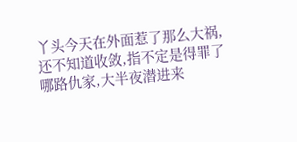丫头今天在外面惹了那么大祸,还不知道收敛,指不定是得罪了哪路仇家,大半夜潜进来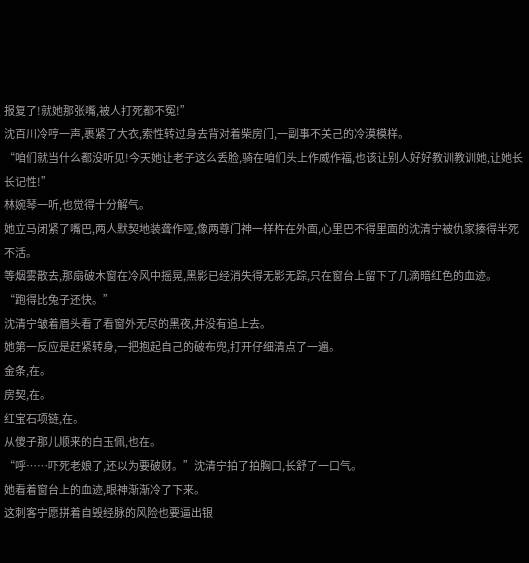报复了!就她那张嘴,被人打死都不冤!”
沈百川冷哼一声,裹紧了大衣,索性转过身去背对着柴房门,一副事不关己的冷漠模样。
“咱们就当什么都没听见!今天她让老子这么丢脸,骑在咱们头上作威作福,也该让别人好好教训教训她,让她长长记性!”
林婉琴一听,也觉得十分解气。
她立马闭紧了嘴巴,两人默契地装聋作哑,像两尊门神一样杵在外面,心里巴不得里面的沈清宁被仇家揍得半死不活。
等烟雾散去,那扇破木窗在冷风中摇晃,黑影已经消失得无影无踪,只在窗台上留下了几滴暗红色的血迹。
“跑得比兔子还快。”
沈清宁皱着眉头看了看窗外无尽的黑夜,并没有追上去。
她第一反应是赶紧转身,一把抱起自己的破布兜,打开仔细清点了一遍。
金条,在。
房契,在。
红宝石项链,在。
从傻子那儿顺来的白玉佩,也在。
“呼……吓死老娘了,还以为要破财。”沈清宁拍了拍胸口,长舒了一口气。
她看着窗台上的血迹,眼神渐渐冷了下来。
这刺客宁愿拼着自毁经脉的风险也要逼出银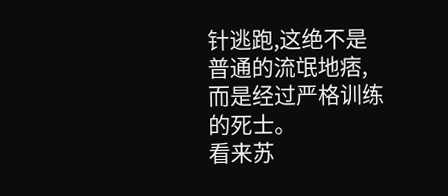针逃跑,这绝不是普通的流氓地痞,而是经过严格训练的死士。
看来苏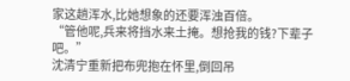家这趟浑水,比她想象的还要浑浊百倍。
“管他呢,兵来将挡水来土掩。想抢我的钱?下辈子吧。”
沈清宁重新把布兜抱在怀里,倒回吊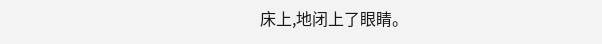床上,地闭上了眼睛。